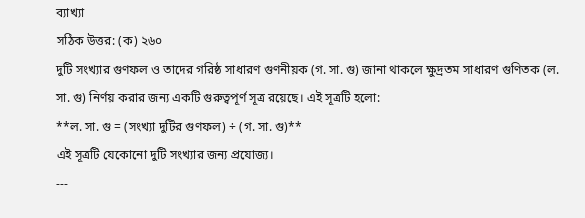ব্যাখ্যা
সঠিক উত্তর: (ক) ২৬০
দুটি সংখ্যার গুণফল ও তাদের গরিষ্ঠ সাধারণ গুণনীয়ক (গ. সা. গু) জানা থাকলে ক্ষুদ্রতম সাধারণ গুণিতক (ল. সা. গু) নির্ণয় করার জন্য একটি গুরুত্বপূর্ণ সূত্র রয়েছে। এই সূত্রটি হলো:
**ল. সা. গু = (সংখ্যা দুটির গুণফল) ÷ (গ. সা. গু)**
এই সূত্রটি যেকোনো দুটি সংখ্যার জন্য প্রযোজ্য।
---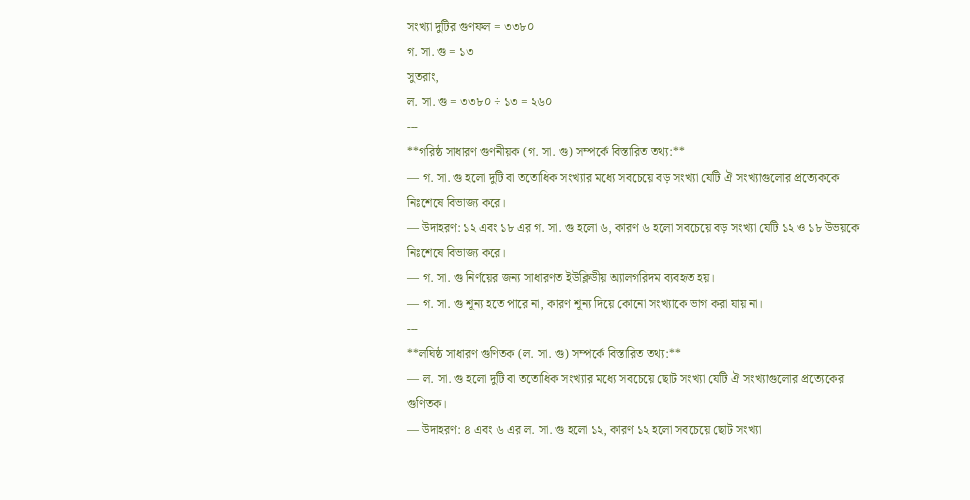সংখ্যা দুটির গুণফল = ৩৩৮০
গ. সা. গু = ১৩
সুতরাং,
ল. সা. গু = ৩৩৮০ ÷ ১৩ = ২৬০
---
**গরিষ্ঠ সাধারণ গুণনীয়ক (গ. সা. গু) সম্পর্কে বিস্তারিত তথ্য:**
— গ. সা. গু হলো দুটি বা ততোধিক সংখ্যার মধ্যে সবচেয়ে বড় সংখ্যা যেটি ঐ সংখ্যাগুলোর প্রত্যেককে নিঃশেষে বিভাজ্য করে।
— উদাহরণ: ১২ এবং ১৮ এর গ. সা. গু হলো ৬, কারণ ৬ হলো সবচেয়ে বড় সংখ্যা যেটি ১২ ও ১৮ উভয়কে নিঃশেষে বিভাজ্য করে।
— গ. সা. গু নির্ণয়ের জন্য সাধারণত ইউক্লিডীয় অ্যালগরিদম ব্যবহৃত হয়।
— গ. সা. গু শূন্য হতে পারে না, কারণ শূন্য দিয়ে কোনো সংখ্যাকে ভাগ করা যায় না।
---
**লঘিষ্ঠ সাধারণ গুণিতক (ল. সা. গু) সম্পর্কে বিস্তারিত তথ্য:**
— ল. সা. গু হলো দুটি বা ততোধিক সংখ্যার মধ্যে সবচেয়ে ছোট সংখ্যা যেটি ঐ সংখ্যাগুলোর প্রত্যেকের গুণিতক।
— উদাহরণ: ৪ এবং ৬ এর ল. সা. গু হলো ১২, কারণ ১২ হলো সবচেয়ে ছোট সংখ্যা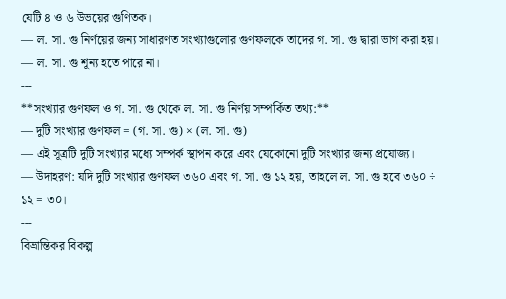যেটি ৪ ও ৬ উভয়ের গুণিতক।
— ল. সা. গু নির্ণয়ের জন্য সাধারণত সংখ্যাগুলোর গুণফলকে তাদের গ. সা. গু দ্বারা ভাগ করা হয়।
— ল. সা. গু শূন্য হতে পারে না।
---
**সংখ্যার গুণফল ও গ. সা. গু থেকে ল. সা. গু নির্ণয় সম্পর্কিত তথ্য:**
— দুটি সংখ্যার গুণফল = (গ. সা. গু) × (ল. সা. গু)
— এই সূত্রটি দুটি সংখ্যার মধ্যে সম্পর্ক স্থাপন করে এবং যেকোনো দুটি সংখ্যার জন্য প্রযোজ্য।
— উদাহরণ: যদি দুটি সংখ্যার গুণফল ৩৬০ এবং গ. সা. গু ১২ হয়, তাহলে ল. সা. গু হবে ৩৬০ ÷ ১২ = ৩০।
---
বিভ্রান্তিকর বিকল্প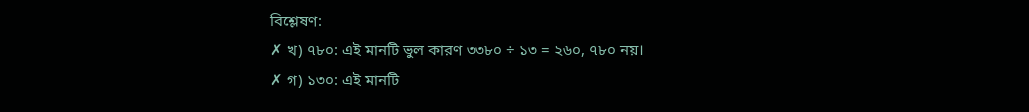বিশ্লেষণ:
✗ খ) ৭৮০: এই মানটি ভুল কারণ ৩৩৮০ ÷ ১৩ = ২৬০, ৭৮০ নয়।
✗ গ) ১৩০: এই মানটি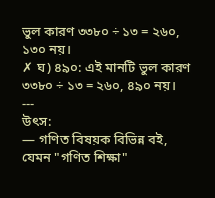ভুল কারণ ৩৩৮০ ÷ ১৩ = ২৬০, ১৩০ নয়।
✗ ঘ) ৪৯০: এই মানটি ভুল কারণ ৩৩৮০ ÷ ১৩ = ২৬০, ৪৯০ নয়।
---
উৎস:
— গণিত বিষয়ক বিভিন্ন বই, যেমন "গণিত শিক্ষা"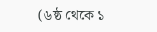(৬ষ্ঠ থেকে ১